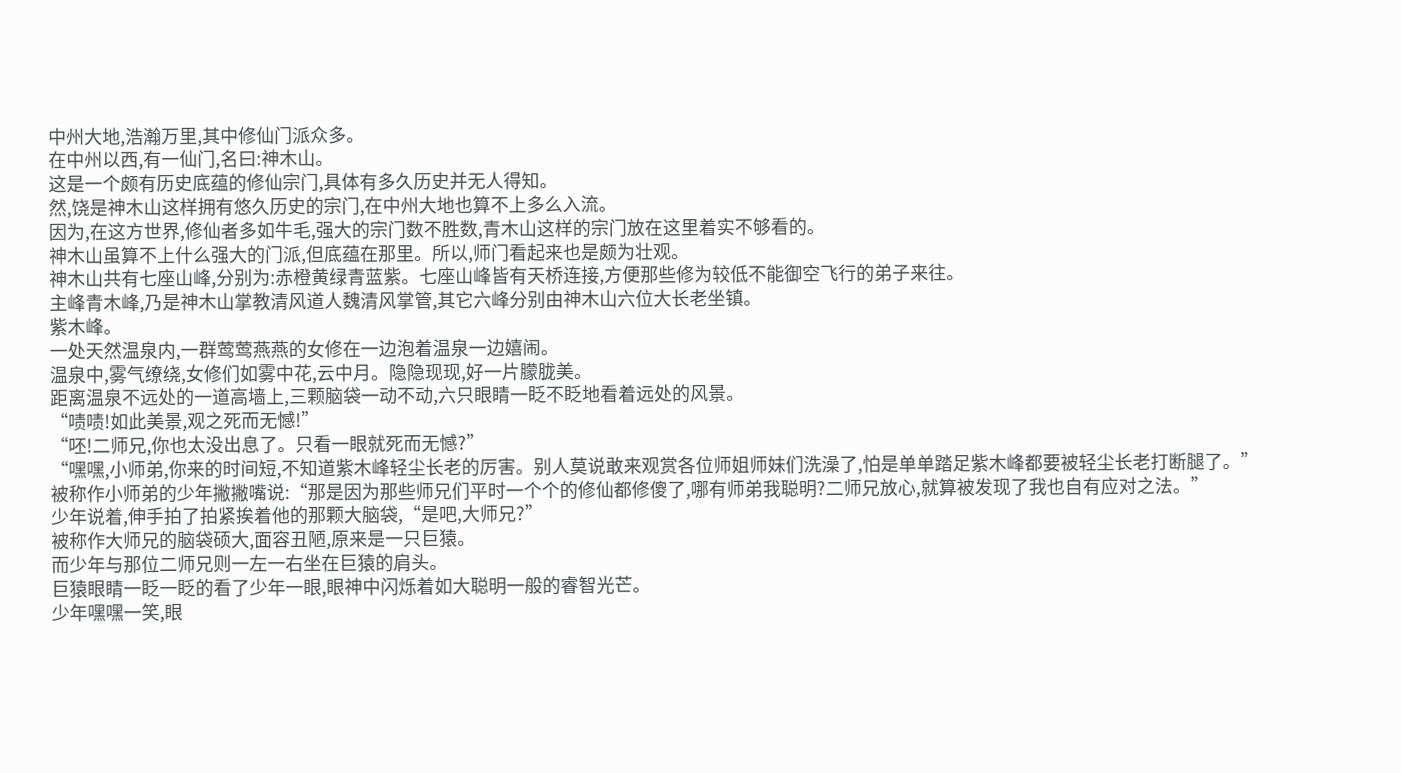中州大地,浩瀚万里,其中修仙门派众多。
在中州以西,有一仙门,名曰:神木山。
这是一个颇有历史底蕴的修仙宗门,具体有多久历史并无人得知。
然,饶是神木山这样拥有悠久历史的宗门,在中州大地也算不上多么入流。
因为,在这方世界,修仙者多如牛毛,强大的宗门数不胜数,青木山这样的宗门放在这里着实不够看的。
神木山虽算不上什么强大的门派,但底蕴在那里。所以,师门看起来也是颇为壮观。
神木山共有七座山峰,分别为:赤橙黄绿青蓝紫。七座山峰皆有天桥连接,方便那些修为较低不能御空飞行的弟子来往。
主峰青木峰,乃是神木山掌教清风道人魏清风掌管,其它六峰分别由神木山六位大长老坐镇。
紫木峰。
一处天然温泉内,一群莺莺燕燕的女修在一边泡着温泉一边嬉闹。
温泉中,雾气缭绕,女修们如雾中花,云中月。隐隐现现,好一片朦胧美。
距离温泉不远处的一道高墙上,三颗脑袋一动不动,六只眼睛一眨不眨地看着远处的风景。
“啧啧!如此美景,观之死而无憾!”
“呸!二师兄,你也太没出息了。只看一眼就死而无憾?”
“嘿嘿,小师弟,你来的时间短,不知道紫木峰轻尘长老的厉害。别人莫说敢来观赏各位师姐师妹们洗澡了,怕是单单踏足紫木峰都要被轻尘长老打断腿了。”
被称作小师弟的少年撇撇嘴说:“那是因为那些师兄们平时一个个的修仙都修傻了,哪有师弟我聪明?二师兄放心,就算被发现了我也自有应对之法。”
少年说着,伸手拍了拍紧挨着他的那颗大脑袋,“是吧,大师兄?”
被称作大师兄的脑袋硕大,面容丑陋,原来是一只巨猿。
而少年与那位二师兄则一左一右坐在巨猿的肩头。
巨猿眼睛一眨一眨的看了少年一眼,眼神中闪烁着如大聪明一般的睿智光芒。
少年嘿嘿一笑,眼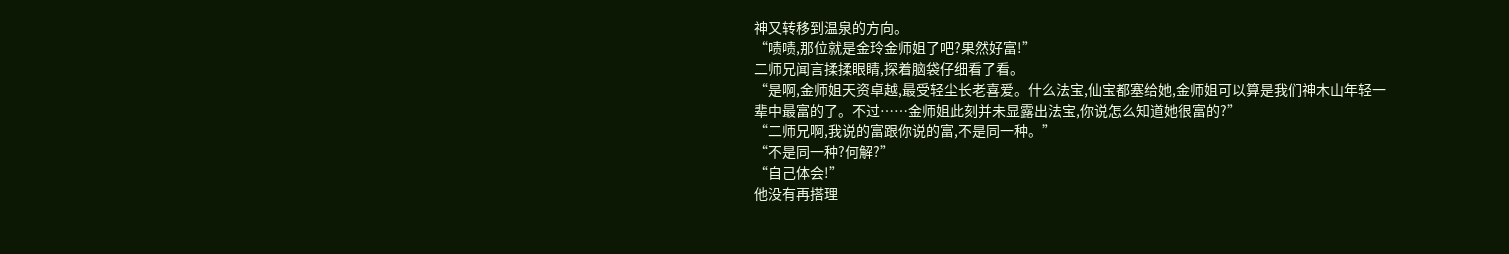神又转移到温泉的方向。
“啧啧,那位就是金玲金师姐了吧?果然好富!”
二师兄闻言揉揉眼睛,探着脑袋仔细看了看。
“是啊,金师姐天资卓越,最受轻尘长老喜爱。什么法宝,仙宝都塞给她,金师姐可以算是我们神木山年轻一辈中最富的了。不过……金师姐此刻并未显露出法宝,你说怎么知道她很富的?”
“二师兄啊,我说的富跟你说的富,不是同一种。”
“不是同一种?何解?”
“自己体会!”
他没有再搭理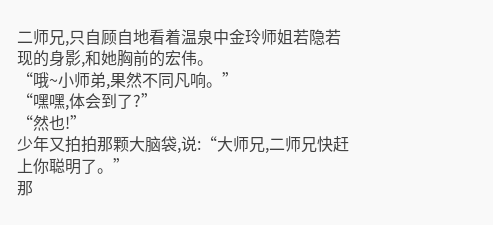二师兄,只自顾自地看着温泉中金玲师姐若隐若现的身影,和她胸前的宏伟。
“哦~小师弟,果然不同凡响。”
“嘿嘿,体会到了?”
“然也!”
少年又拍拍那颗大脑袋,说:“大师兄,二师兄快赶上你聪明了。”
那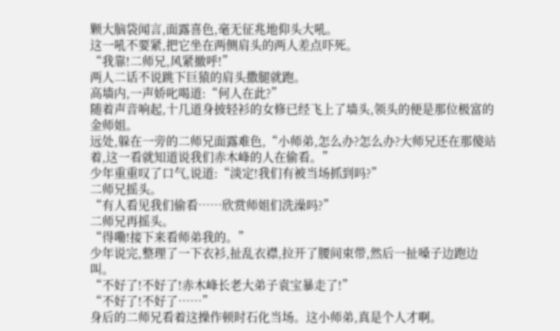颗大脑袋闻言,面露喜色,毫无征兆地仰头大吼。
这一吼不要紧,把它坐在两侧肩头的两人差点吓死。
“我靠!二师兄,风紧撤呼!”
两人二话不说跳下巨猿的肩头撒腿就跑。
高墙内,一声娇叱喝道:“何人在此?”
随着声音响起,十几道身披轻衫的女修已经飞上了墙头,领头的便是那位极富的金师姐。
远处,躲在一旁的二师兄面露难色,“小师弟,怎么办?怎么办?大师兄还在那傻站着,这一看就知道说我们赤木峰的人在偷看。”
少年重重叹了口气,说道:“淡定!我们有被当场抓到吗?”
二师兄摇头。
“有人看见我们偷看……欣赏师姐们洗澡吗?”
二师兄再摇头。
“得嘞!接下来看师弟我的。”
少年说完,整理了一下衣衫,扯乱衣襟,拉开了腰间束带,然后一扯嗓子边跑边叫。
“不好了!不好了!赤木峰长老大弟子袁宝暴走了!”
“不好了!不好了……”
身后的二师兄看着这操作顿时石化当场。这小师弟,真是个人才啊。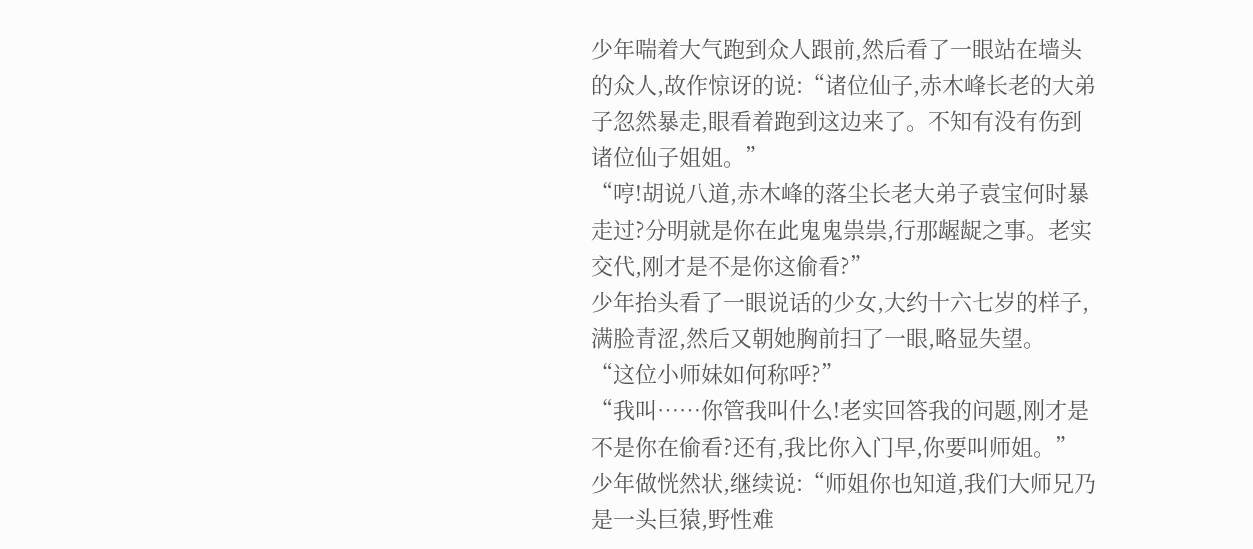少年喘着大气跑到众人跟前,然后看了一眼站在墙头的众人,故作惊讶的说:“诸位仙子,赤木峰长老的大弟子忽然暴走,眼看着跑到这边来了。不知有没有伤到诸位仙子姐姐。”
“哼!胡说八道,赤木峰的落尘长老大弟子袁宝何时暴走过?分明就是你在此鬼鬼祟祟,行那龌龊之事。老实交代,刚才是不是你这偷看?”
少年抬头看了一眼说话的少女,大约十六七岁的样子,满脸青涩,然后又朝她胸前扫了一眼,略显失望。
“这位小师妹如何称呼?”
“我叫……你管我叫什么!老实回答我的问题,刚才是不是你在偷看?还有,我比你入门早,你要叫师姐。”
少年做恍然状,继续说:“师姐你也知道,我们大师兄乃是一头巨猿,野性难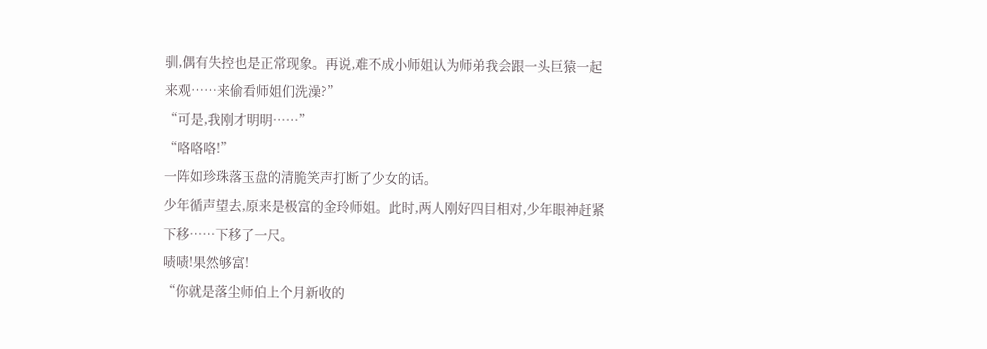驯,偶有失控也是正常现象。再说,难不成小师姐认为师弟我会跟一头巨猿一起来观……来偷看师姐们洗澡?”
“可是,我刚才明明……”
“咯咯咯!”
一阵如珍珠落玉盘的清脆笑声打断了少女的话。
少年循声望去,原来是极富的金玲师姐。此时,两人刚好四目相对,少年眼神赶紧下移……下移了一尺。
啧啧!果然够富!
“你就是落尘师伯上个月新收的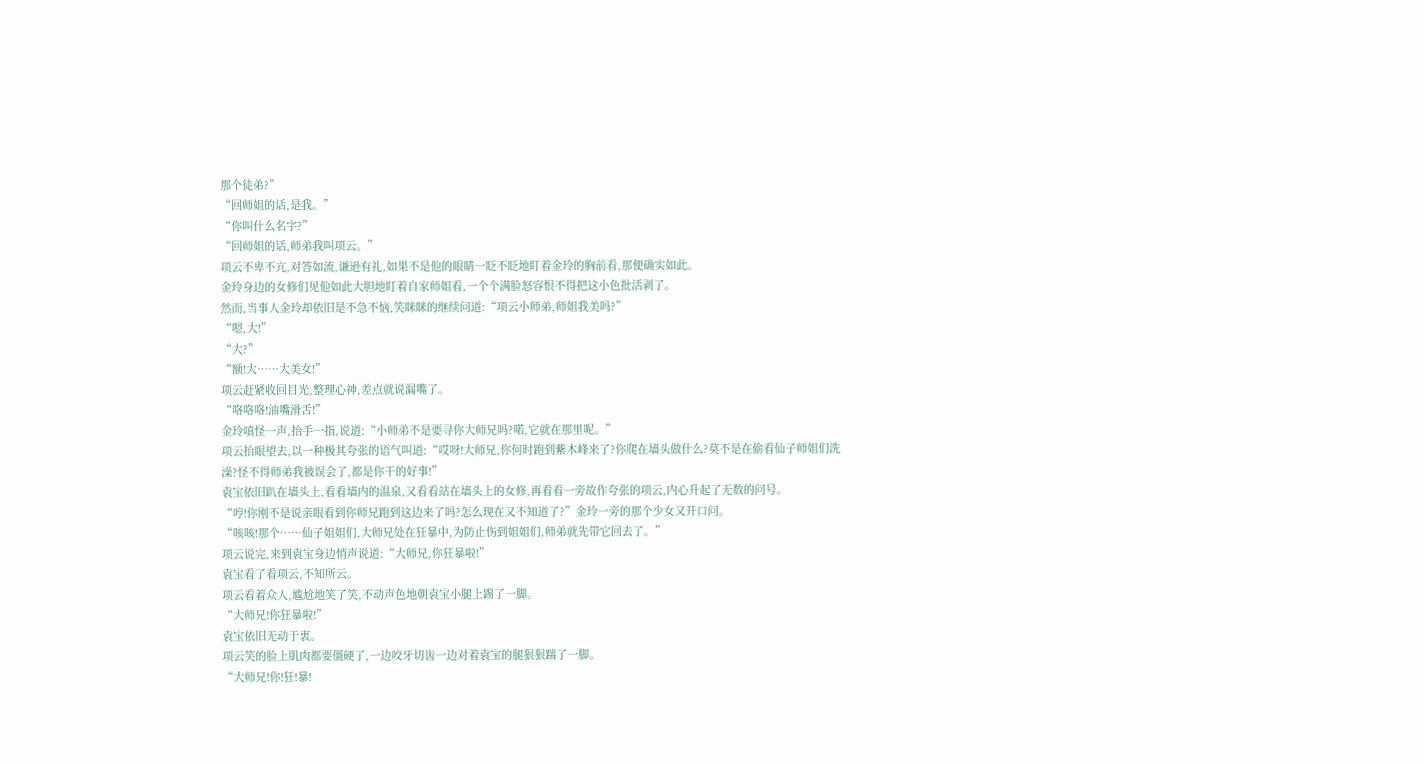那个徒弟?”
“回师姐的话,是我。”
“你叫什么名字?”
“回师姐的话,师弟我叫项云。”
项云不卑不亢,对答如流,谦逊有礼,如果不是他的眼睛一眨不眨地盯着金玲的胸前看,那便确实如此。
金玲身边的女修们见他如此大胆地盯着自家师姐看,一个个满脸怒容恨不得把这小色批活剥了。
然而,当事人金玲却依旧是不急不恼,笑眯眯的继续问道:“项云小师弟,师姐我美吗?”
“嗯,大!”
“大?”
“额!大……大美女!”
项云赶紧收回目光,整理心神,差点就说漏嘴了。
“咯咯咯!油嘴滑舌!”
金玲嗔怪一声,抬手一指,说道:“小师弟不是要寻你大师兄吗?喏,它就在那里呢。”
项云抬眼望去,以一种极其夸张的语气叫道:“哎呀!大师兄,你何时跑到紫木峰来了?你爬在墙头做什么?莫不是在偷看仙子师姐们洗澡?怪不得师弟我被误会了,都是你干的好事!”
袁宝依旧趴在墙头上,看看墙内的温泉,又看看站在墙头上的女修,再看看一旁故作夸张的项云,内心升起了无数的问号。
“哼!你刚不是说亲眼看到你师兄跑到这边来了吗?怎么现在又不知道了?”金玲一旁的那个少女又开口问。
“咳咳!那个……仙子姐姐们,大师兄处在狂暴中,为防止伤到姐姐们,师弟就先带它回去了。”
项云说完,来到袁宝身边悄声说道:“大师兄,你狂暴啦!”
袁宝看了看项云,不知所云。
项云看着众人,尴尬地笑了笑,不动声色地朝袁宝小腿上踢了一脚。
“大师兄!你狂暴啦!”
袁宝依旧无动于衷。
项云笑的脸上肌肉都要僵硬了,一边咬牙切齿一边对着袁宝的腿狠狠踹了一脚。
“大师兄!你!狂!暴!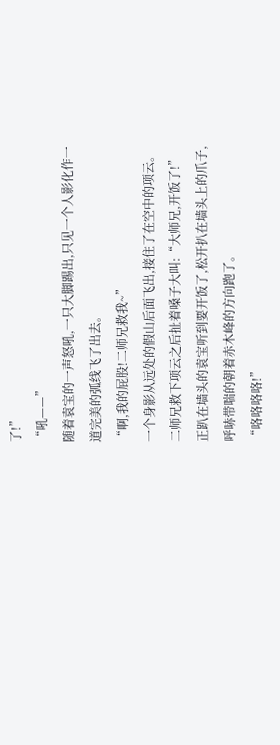了!”
“吼——”
随着袁宝的一声怒吼,一只大脚踢出,只见一个人影化作一道完美的弧线飞了出去。
“啊,我的屁股!二师兄救我~”
一个身影从远处的假山后面飞出,接住了在空中的项云。
二师兄救下项云之后扯着嗓子大叫:“大师兄,开饭了!”
正趴在墙头的袁宝听到要开饭了,松开扒在墙头上的爪子,呼哧带喘的朝着赤木峰的方向跑了。
“咯咯咯咯!”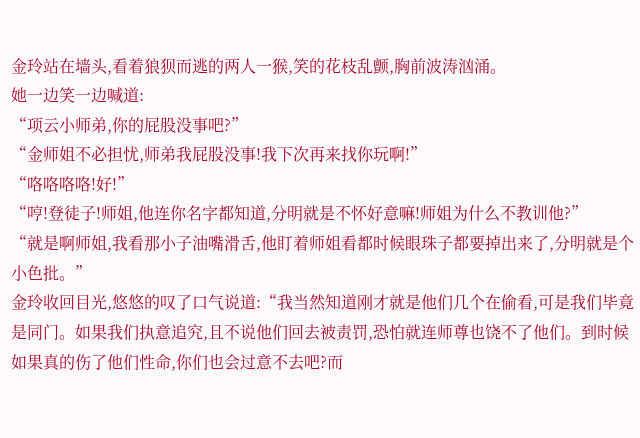金玲站在墙头,看着狼狈而逃的两人一猴,笑的花枝乱颤,胸前波涛汹涌。
她一边笑一边喊道:
“项云小师弟,你的屁股没事吧?”
“金师姐不必担忧,师弟我屁股没事!我下次再来找你玩啊!”
“咯咯咯咯!好!”
“哼!登徒子!师姐,他连你名字都知道,分明就是不怀好意嘛!师姐为什么不教训他?”
“就是啊师姐,我看那小子油嘴滑舌,他盯着师姐看都时候眼珠子都要掉出来了,分明就是个小色批。”
金玲收回目光,悠悠的叹了口气说道:“我当然知道刚才就是他们几个在偷看,可是我们毕竟是同门。如果我们执意追究,且不说他们回去被责罚,恐怕就连师尊也饶不了他们。到时候如果真的伤了他们性命,你们也会过意不去吧?而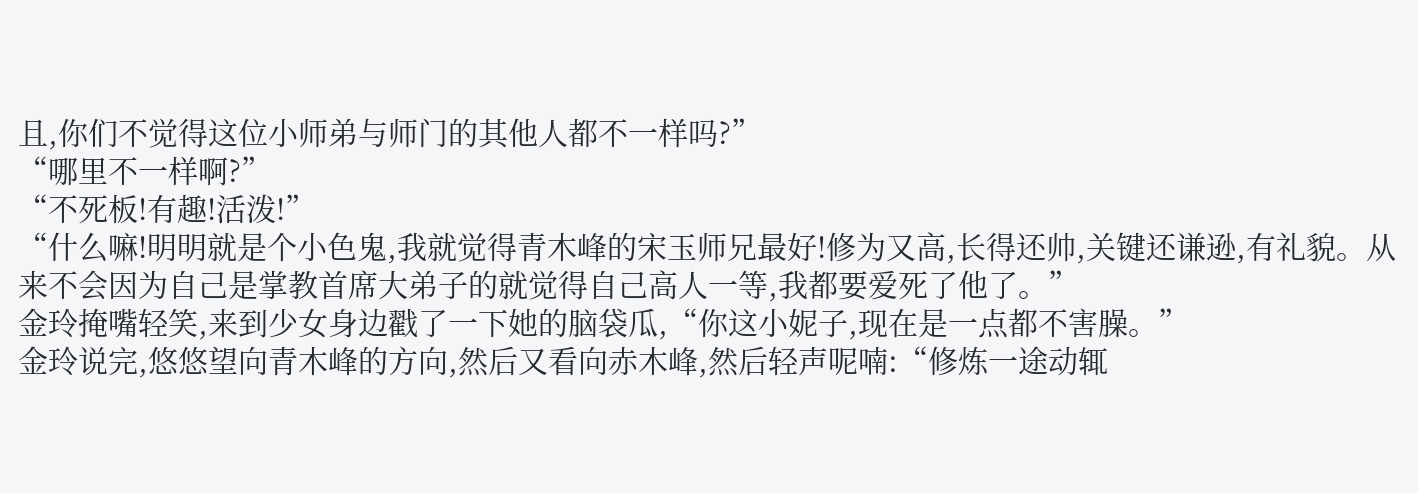且,你们不觉得这位小师弟与师门的其他人都不一样吗?”
“哪里不一样啊?”
“不死板!有趣!活泼!”
“什么嘛!明明就是个小色鬼,我就觉得青木峰的宋玉师兄最好!修为又高,长得还帅,关键还谦逊,有礼貌。从来不会因为自己是掌教首席大弟子的就觉得自己高人一等,我都要爱死了他了。”
金玲掩嘴轻笑,来到少女身边戳了一下她的脑袋瓜,“你这小妮子,现在是一点都不害臊。”
金玲说完,悠悠望向青木峰的方向,然后又看向赤木峰,然后轻声呢喃:“修炼一途动辄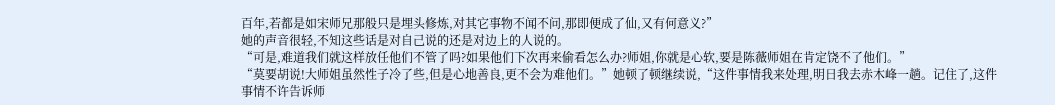百年,若都是如宋师兄那般只是埋头修炼,对其它事物不闻不问,那即便成了仙,又有何意义?”
她的声音很轻,不知这些话是对自己说的还是对边上的人说的。
“可是,难道我们就这样放任他们不管了吗?如果他们下次再来偷看怎么办?师姐,你就是心软,要是陈薇师姐在肯定饶不了他们。”
“莫要胡说!大师姐虽然性子冷了些,但是心地善良,更不会为难他们。”她顿了顿继续说,“这件事情我来处理,明日我去赤木峰一趟。记住了,这件事情不许告诉师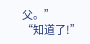父。”
“知道了!”